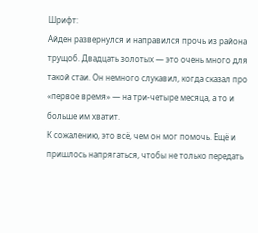Шрифт:
Айден развернулся и направился прочь из района трущоб. Двадцать золотых — это очень много для такой стаи. Он немного слукавил, когда сказал про «первое время» — на три-четыре месяца, а то и больше им хватит.
К сожалению, это всё, чем он мог помочь. Ещё и пришлось напрягаться, чтобы не только передать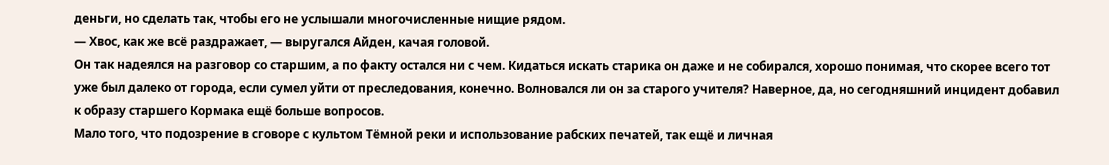деньги, но сделать так, чтобы его не услышали многочисленные нищие рядом.
— Хвос, как же всё раздражает, — выругался Айден, качая головой.
Он так надеялся на разговор со старшим, а по факту остался ни с чем. Кидаться искать старика он даже и не собирался, хорошо понимая, что скорее всего тот уже был далеко от города, если сумел уйти от преследования, конечно. Волновался ли он за старого учителя? Наверное, да, но сегодняшний инцидент добавил к образу старшего Кормака ещё больше вопросов.
Мало того, что подозрение в сговоре с культом Тёмной реки и использование рабских печатей, так ещё и личная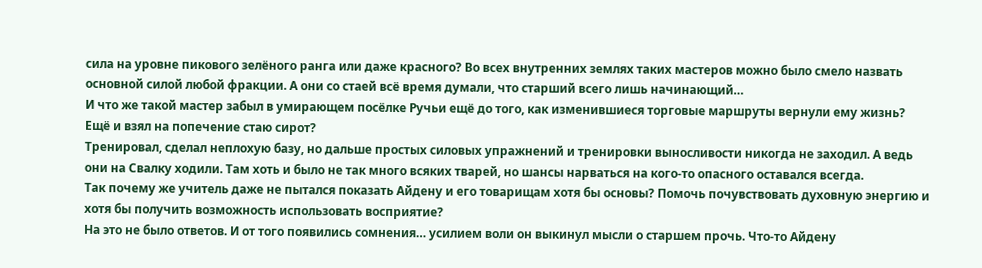сила на уровне пикового зелёного ранга или даже красного? Во всех внутренних землях таких мастеров можно было смело назвать основной силой любой фракции. А они со стаей всё время думали, что старший всего лишь начинающий…
И что же такой мастер забыл в умирающем посёлке Ручьи ещё до того, как изменившиеся торговые маршруты вернули ему жизнь? Ещё и взял на попечение стаю сирот?
Тренировал, сделал неплохую базу, но дальше простых силовых упражнений и тренировки выносливости никогда не заходил. А ведь они на Свалку ходили. Там хоть и было не так много всяких тварей, но шансы нарваться на кого-то опасного оставался всегда.
Так почему же учитель даже не пытался показать Айдену и его товарищам хотя бы основы? Помочь почувствовать духовную энергию и хотя бы получить возможность использовать восприятие?
На это не было ответов. И от того появились сомнения… усилием воли он выкинул мысли о старшем прочь. Что-то Айдену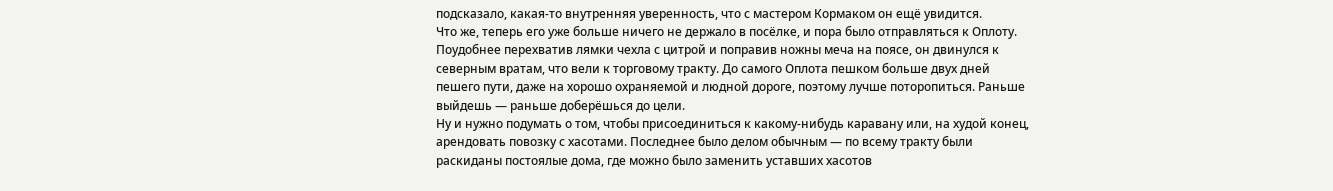подсказало, какая-то внутренняя уверенность, что с мастером Кормаком он ещё увидится.
Что же, теперь его уже больше ничего не держало в посёлке, и пора было отправляться к Оплоту.
Поудобнее перехватив лямки чехла с цитрой и поправив ножны меча на поясе, он двинулся к северным вратам, что вели к торговому тракту. До самого Оплота пешком больше двух дней пешего пути, даже на хорошо охраняемой и людной дороге, поэтому лучше поторопиться. Раньше выйдешь — раньше доберёшься до цели.
Ну и нужно подумать о том, чтобы присоединиться к какому-нибудь каравану или, на худой конец, арендовать повозку с хасотами. Последнее было делом обычным — по всему тракту были раскиданы постоялые дома, где можно было заменить уставших хасотов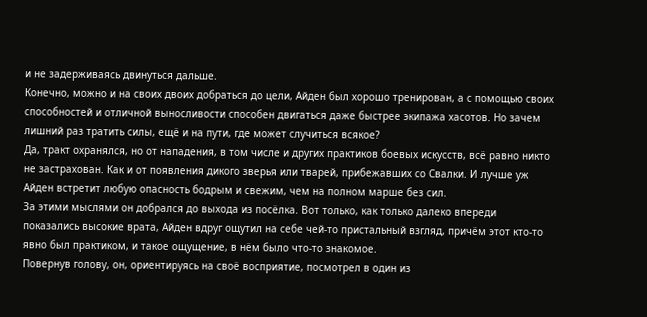и не задерживаясь двинуться дальше.
Конечно, можно и на своих двоих добраться до цели, Айден был хорошо тренирован, а с помощью своих способностей и отличной выносливости способен двигаться даже быстрее экипажа хасотов. Но зачем лишний раз тратить силы, ещё и на пути, где может случиться всякое?
Да, тракт охранялся, но от нападения, в том числе и других практиков боевых искусств, всё равно никто не застрахован. Как и от появления дикого зверья или тварей, прибежавших со Свалки. И лучше уж Айден встретит любую опасность бодрым и свежим, чем на полном марше без сил.
За этими мыслями он добрался до выхода из посёлка. Вот только, как только далеко впереди показались высокие врата, Айден вдруг ощутил на себе чей-то пристальный взгляд, причём этот кто-то явно был практиком, и такое ощущение, в нём было что-то знакомое.
Повернув голову, он, ориентируясь на своё восприятие, посмотрел в один из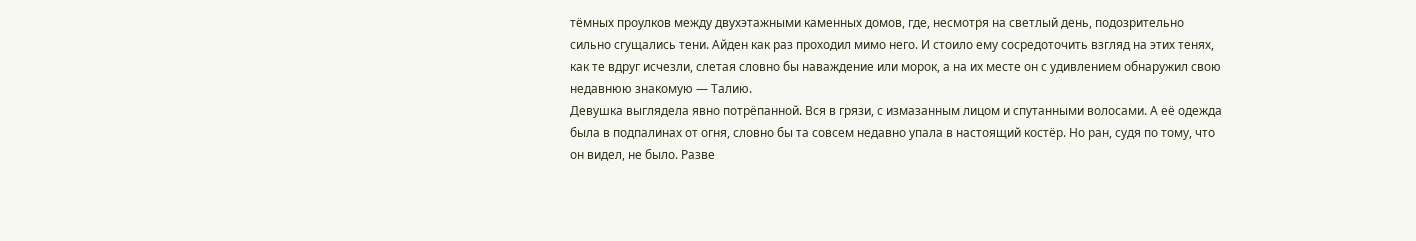тёмных проулков между двухэтажными каменных домов, где, несмотря на светлый день, подозрительно сильно сгущались тени. Айден как раз проходил мимо него. И стоило ему сосредоточить взгляд на этих тенях, как те вдруг исчезли, слетая словно бы наваждение или морок, а на их месте он с удивлением обнаружил свою недавнюю знакомую — Талию.
Девушка выглядела явно потрёпанной. Вся в грязи, с измазанным лицом и спутанными волосами. А её одежда была в подпалинах от огня, словно бы та совсем недавно упала в настоящий костёр. Но ран, судя по тому, что он видел, не было. Разве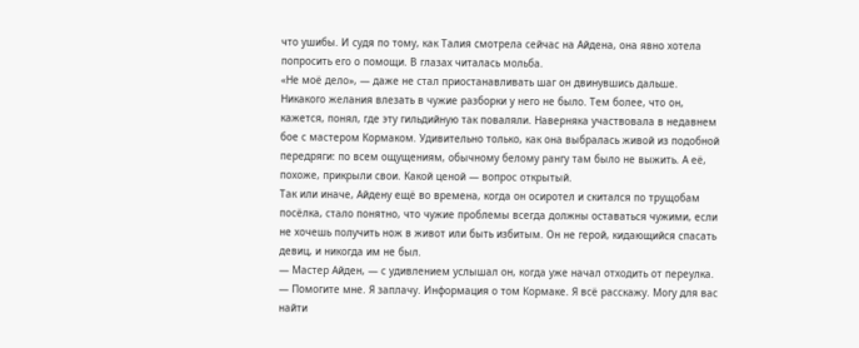что ушибы. И судя по тому, как Талия смотрела сейчас на Айдена, она явно хотела попросить его о помощи. В глазах читалась мольба.
«Не моё дело», — даже не стал приостанавливать шаг он двинувшись дальше.
Никакого желания влезать в чужие разборки у него не было. Тем более, что он, кажется, понял, где эту гильдийную так поваляли. Наверняка участвовала в недавнем бое с мастером Кормаком. Удивительно только, как она выбралась живой из подобной передряги: по всем ощущениям, обычному белому рангу там было не выжить. А её, похоже, прикрыли свои. Какой ценой — вопрос открытый.
Так или иначе, Айдену ещё во времена, когда он осиротел и скитался по трущобам посёлка, стало понятно, что чужие проблемы всегда должны оставаться чужими, если не хочешь получить нож в живот или быть избитым. Он не герой, кидающийся спасать девиц, и никогда им не был.
— Мастер Айден, — с удивлением услышал он, когда уже начал отходить от переулка. — Помогите мне. Я заплачу. Информация о том Кормаке. Я всё расскажу. Могу для вас найти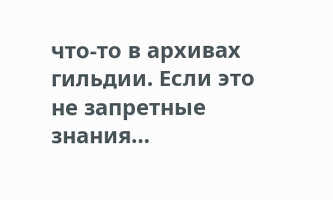что-то в архивах гильдии. Если это не запретные знания…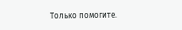Только помогите.